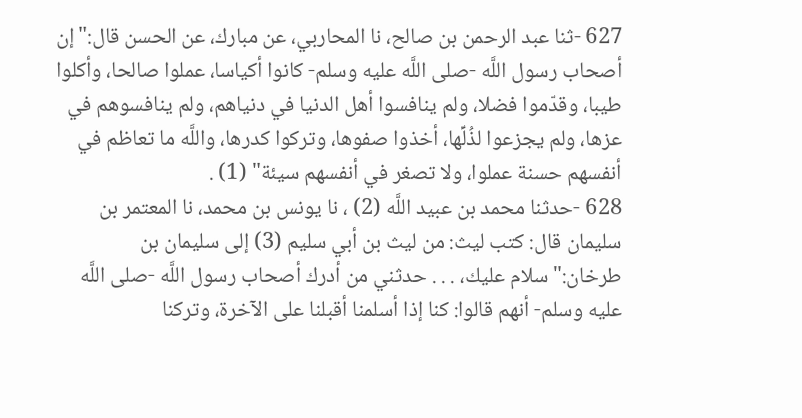627 -ثنا عبد الرحمن بن صالح، نا المحاربي، عن مبارك، عن الحسن قال:"إن أصحاب رسول اللَّه -صلى اللَّه عليه وسلم- كانوا أكياسا، عملوا صالحا، وأكلوا طيبا، وقدّموا فضلا، ولم ينافسوا أهل الدنيا في دنياهم، ولم ينافسوهم في عزها، ولم يجزعوا لذُلِّها، أخذوا صفوها، وتركوا كدرها، واللَّه ما تعاظم في أنفسهم حسنة عملوا، ولا تصغر في أنفسهم سيئة" (1) .
628 -حدثنا محمد بن عبيد اللَّه (2) ، نا يونس بن محمد، نا المعتمر بن سليمان قال: كتب ليث: من ليث بن أبي سليم (3) إلى سليمان بن طرخان:"سلام عليك، . . . حدثني من أدرك أصحاب رسول اللَّه -صلى اللَّه عليه وسلم- أنهم قالوا: كنا إذا أسلمنا أقبلنا على الآخرة، وتركنا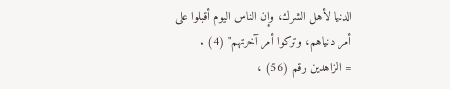الدنيا لأهل الشرك، وإن الناس اليوم أقبلوا على أمر دنياهم، وتركوا أمر آخرتهم" (4) .
= الزاهدين رقم (56) ،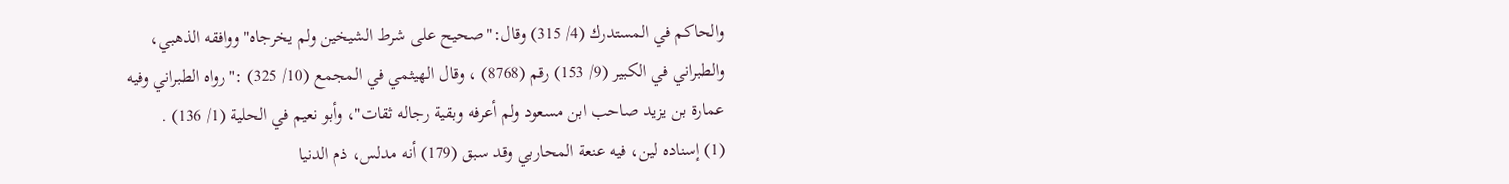والحاكم في المستدرك (4/ 315) وقال:"صحيح على شرط الشيخين ولم يخرجاه"ووافقه الذهبي، والطبراني في الكبير (9/ 153) رقم (8768) ، وقال الهيثمي في المجمع (10/ 325) :"رواه الطبراني وفيه عمارة بن يزيد صاحب ابن مسعود ولم أعرفه وبقية رجاله ثقات"، وأبو نعيم في الحلية (1/ 136) .
(1) إسناده لين، فيه عنعة المحاربي وقد سبق (179) أنه مدلس، ذم الدنيا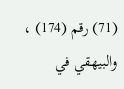(71) رقم (174) ، والبيهقي في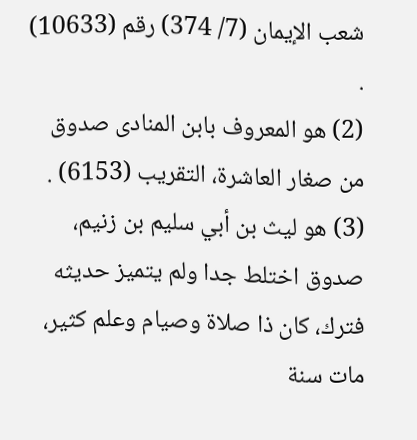شعب الإيمان (7/ 374) رقم (10633) .
(2) هو المعروف بابن المنادى صدوق من صغار العاشرة، التقريب (6153) .
(3) هو ليث بن أبي سليم بن زنيم، صدوق اختلط جدا ولم يتميز حديثه فترك، كان ذا صلاة وصيام وعلم كثير، مات سنة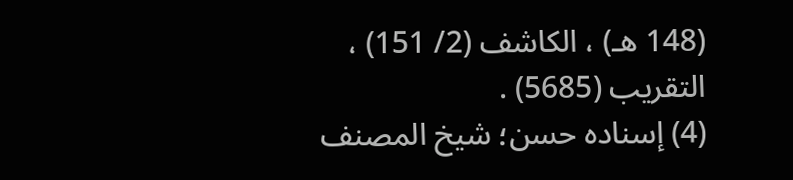(148 هـ) ، الكاشف (2/ 151) ، التقريب (5685) .
(4) إسناده حسن؛ شيخ المصنف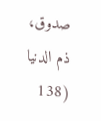صدوق، ذم الدنيا (138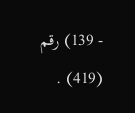- 139) رقم (419) .